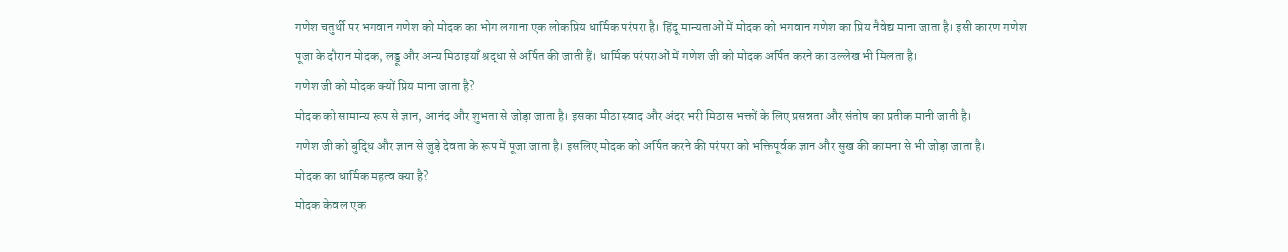गणेश चतुर्थी पर भगवान गणेश को मोदक का भोग लगाना एक लोकप्रिय धार्मिक परंपरा है। हिंदू मान्यताओं में मोदक को भगवान गणेश का प्रिय नैवेद्य माना जाता है। इसी कारण गणेश पूजा के दौरान मोदक, लड्डू और अन्य मिठाइयाँ श्रद्धा से अर्पित की जाती हैं। धार्मिक परंपराओं में गणेश जी को मोदक अर्पित करने का उल्लेख भी मिलता है।
गणेश जी को मोदक क्यों प्रिय माना जाता है?
मोदक को सामान्य रूप से ज्ञान, आनंद और शुभता से जोड़ा जाता है। इसका मीठा स्वाद और अंदर भरी मिठास भक्तों के लिए प्रसन्नता और संतोष का प्रतीक मानी जाती है।
गणेश जी को बुद्धि और ज्ञान से जुड़े देवता के रूप में पूजा जाता है। इसलिए मोदक को अर्पित करने की परंपरा को भक्तिपूर्वक ज्ञान और सुख की कामना से भी जोड़ा जाता है।
मोदक का धार्मिक महत्व क्या है?
मोदक केवल एक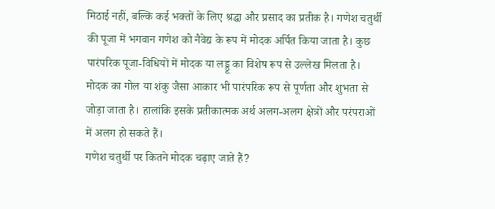मिठाई नहीं, बल्कि कई भक्तों के लिए श्रद्धा और प्रसाद का प्रतीक है। गणेश चतुर्थी की पूजा में भगवान गणेश को नैवेद्य के रूप में मोदक अर्पित किया जाता है। कुछ पारंपरिक पूजा-विधियों में मोदक या लड्डू का विशेष रूप से उल्लेख मिलता है।
मोदक का गोल या शंकु जैसा आकार भी पारंपरिक रूप से पूर्णता और शुभता से जोड़ा जाता है। हालांकि इसके प्रतीकात्मक अर्थ अलग-अलग क्षेत्रों और परंपराओं में अलग हो सकते हैं।
गणेश चतुर्थी पर कितने मोदक चढ़ाए जाते हैं?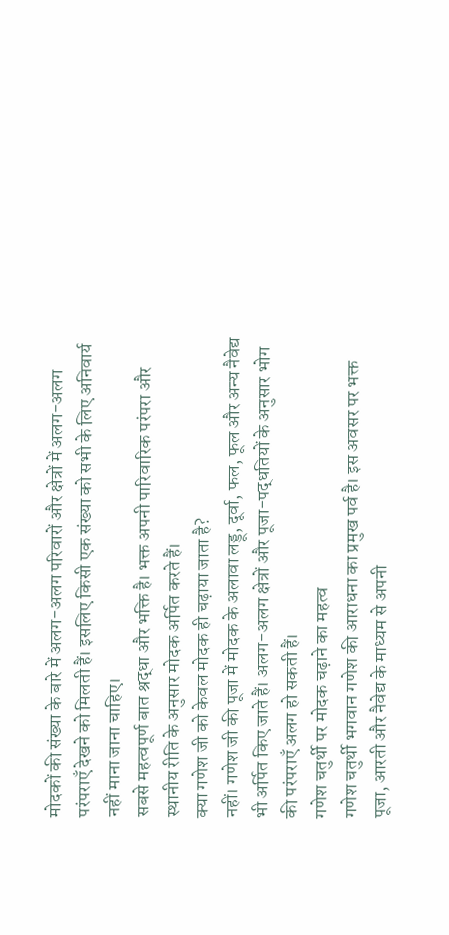मोदकों की संख्या के बारे में अलग-अलग परिवारों और क्षेत्रों में अलग-अलग परंपराएँ देखने को मिलती हैं। इसलिए किसी एक संख्या को सभी के लिए अनिवार्य नहीं माना जाना चाहिए।
सबसे महत्वपूर्ण बात श्रद्धा और भक्ति है। भक्त अपनी पारिवारिक परंपरा और स्थानीय रीति के अनुसार मोदक अर्पित करते हैं।
क्या गणेश जी को केवल मोदक ही चढ़ाया जाता है?
नहीं। गणेश जी की पूजा में मोदक के अलावा लड्डू, दूर्वा, फल, फूल और अन्य नैवेद्य भी अर्पित किए जाते हैं। अलग-अलग क्षेत्रों और पूजा-पद्धतियों के अनुसार भोग की परंपराएँ अलग हो सकती हैं।
गणेश चतुर्थी पर मोदक चढ़ाने का महत्व
गणेश चतुर्थी भगवान गणेश की आराधना का प्रमुख पर्व है। इस अवसर पर भक्त पूजा, आरती और नैवेद्य के माध्यम से अपनी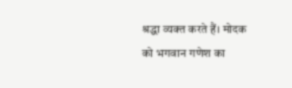श्रद्धा व्यक्त करते हैं। मोदक को भगवान गणेश का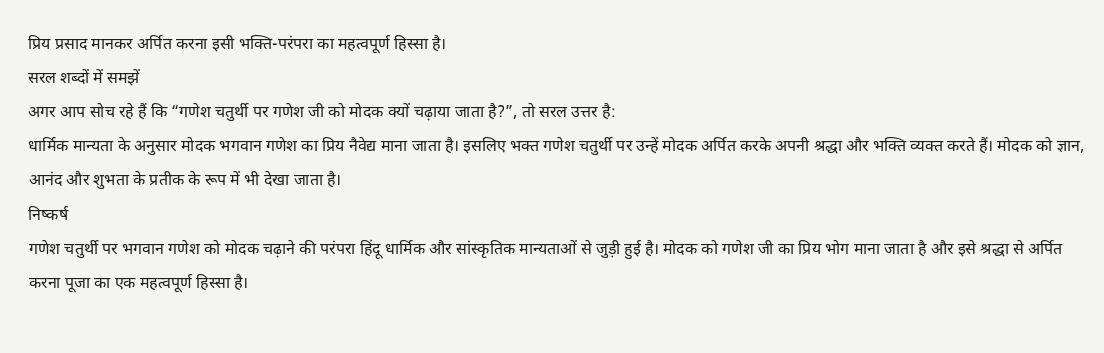प्रिय प्रसाद मानकर अर्पित करना इसी भक्ति-परंपरा का महत्वपूर्ण हिस्सा है।
सरल शब्दों में समझें
अगर आप सोच रहे हैं कि “गणेश चतुर्थी पर गणेश जी को मोदक क्यों चढ़ाया जाता है?”, तो सरल उत्तर है:
धार्मिक मान्यता के अनुसार मोदक भगवान गणेश का प्रिय नैवेद्य माना जाता है। इसलिए भक्त गणेश चतुर्थी पर उन्हें मोदक अर्पित करके अपनी श्रद्धा और भक्ति व्यक्त करते हैं। मोदक को ज्ञान, आनंद और शुभता के प्रतीक के रूप में भी देखा जाता है।
निष्कर्ष
गणेश चतुर्थी पर भगवान गणेश को मोदक चढ़ाने की परंपरा हिंदू धार्मिक और सांस्कृतिक मान्यताओं से जुड़ी हुई है। मोदक को गणेश जी का प्रिय भोग माना जाता है और इसे श्रद्धा से अर्पित करना पूजा का एक महत्वपूर्ण हिस्सा है।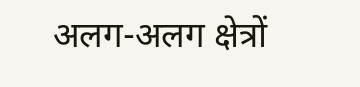अलग-अलग क्षेत्रों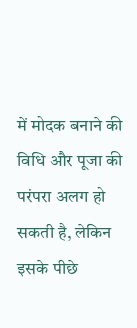में मोदक बनाने की विधि और पूजा की परंपरा अलग हो सकती है, लेकिन इसके पीछे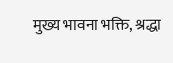मुख्य भावना भक्ति, श्रद्धा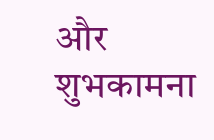और शुभकामना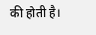की होती है।